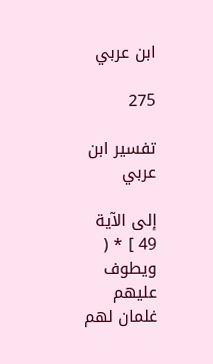ابن عربي

275

تفسير ابن عربي

إلى الآية 49 ] * ( ويطوف عليهم غلمان لهم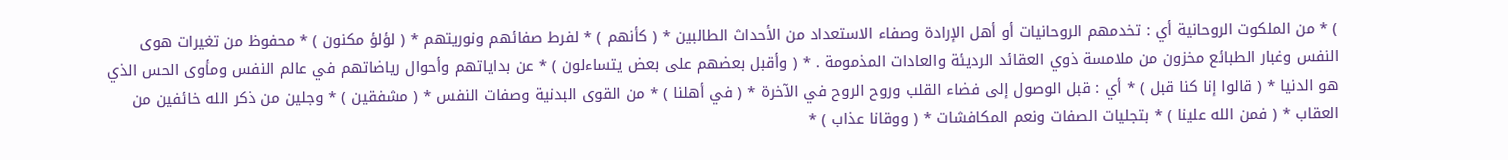) * من الملكوت الروحانية أي : تخدمهم الروحانيات أو أهل الإرادة وصفاء الاستعداد من الأحداث الطالبين * ( كأنهم ) * لفرط صفائهم ونوريتهم * ( لؤلؤ مكنون ) * محفوظ من تغيرات هوى النفس وغبار الطبائع مخزون من ملامسة ذوي العقائد الرديئة والعادات المذمومة . * ( وأقبل بعضهم على بعض يتساءلون ) * عن بداياتهم وأحوال رياضاتهم في عالم النفس ومأوى الحس الذي هو الدنيا * ( قالوا إنا كنا قبل ) * أي : قبل الوصول إلى فضاء القلب وروح الروح في الآخرة * ( في أهلنا ) * من القوى البدنية وصفات النفس * ( مشفقين ) * وجلين من ذكر الله خائفين من العقاب * ( فمن الله علينا ) * بتجليات الصفات ونعم المكافشات * ( ووقانا عذاب ) *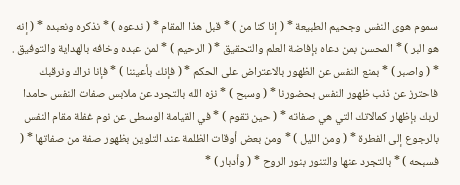سموم هوى النفس وجحيم الطبيعة * ( إنا كنا من ) * قبل هذا المقام * ( ندعوه ) * نذكره ونعبده * ( إنه هو البر ) * المحسن بمن دعاه بإفاضة العلم والتحقيق * ( الرحيم ) * لمن عبده وخافه بالهداية والتوفيق . * ( واصبر ) * بمنع النفس عن الظهور بالاعتراض على الحكم * ( فإنك بأعيننا ) * فإنا نراك ونرقبك فاحترز عن ذنب ظهور النفس بحضورنا * ( وسبح ) * نزه الله بالتجرد عن ملابس صفات النفس حامدا لربك بإظهار كمالاتك التي هي صفاته * ( حين تقوم ) * في القيامة الوسطى عن نوم غفلة مقام النفس بالرجوع إلى الفطرة * ( ومن الليل ) * ومن بعض أوقات الظلمة عند التلوين بظهور صفة من صفاتها * ( فسبحه ) * بالتجرد عنها والتنور بنور الروح * ( وأدبار ) *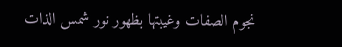نجوم الصفات وغيبتها بظهور نور شمس الذات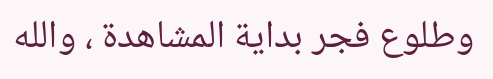وطلوع فجر بداية المشاهدة ، والله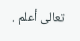تعالى أعلم .